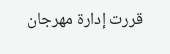قررت إدارة مهرجان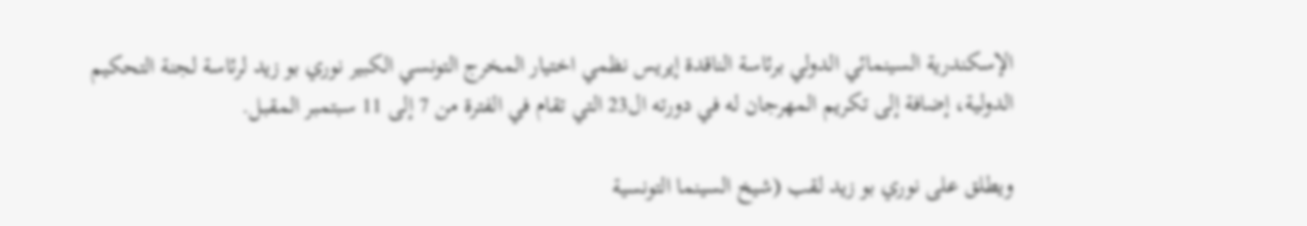الإسكندرية السينمائي الدولي برئاسة الناقدة إيريس نظمي اختيار المخرج التونسي الكبير نوري بو زيد لرئاسة لجنة التحكيم الدولية، إضافة إلى تكريم المهرجان له في دورته ال23 التي تقام في الفترة من 7 إلى 11 سبتمبر المقبل.

ويطلق على نوري بو زيد لقب (شيخ السينما التونسية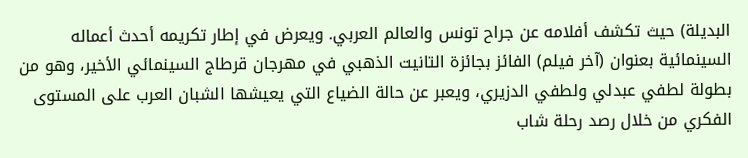البديلة) حيث تكشف أفلامه عن جراح تونس والعالم العربي. ويعرض في إطار تكريمه أحدث أعماله السينمائية بعنوان (آخر فيلم) الفائز بجائزة التانيت الذهبي في مهرجان قرطاج السينمائي الأخير، وهو من بطولة لطفي عبدلي ولطفي الدزيري، ويعبر عن حالة الضياع التي يعيشها الشبان العرب على المستوى الفكري من خلال رصد رحلة شاب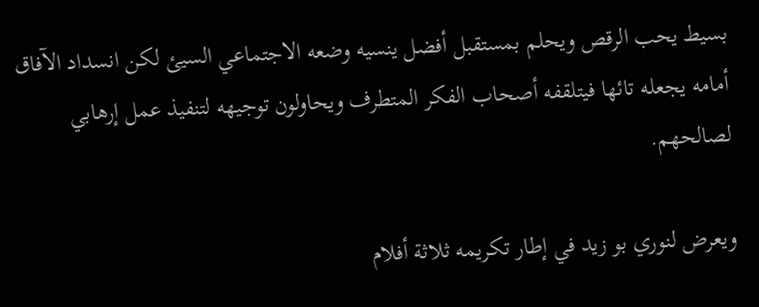بسيط يحب الرقص ويحلم بمستقبل أفضل ينسيه وضعه الاجتماعي السيئ لكن انسداد الآفاق أمامه يجعله تائها فيتلقفه أصحاب الفكر المتطرف ويحاولون توجيهه لتنفيذ عمل إرهابي لصالحهم.

ويعرض لنوري بو زيد في إطار تكريمه ثلاثة أفلام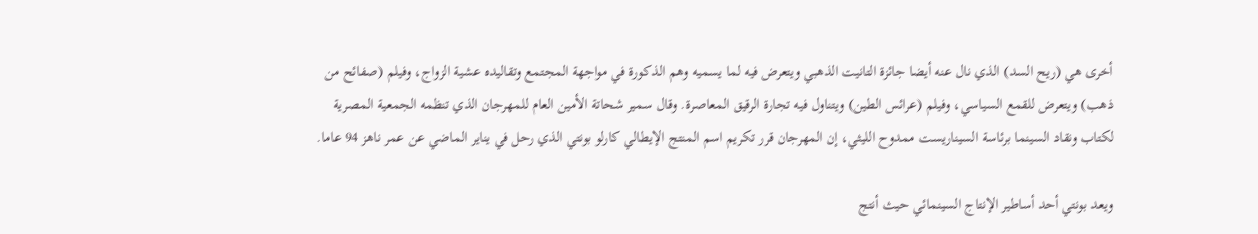أخرى هي (ريح السد) الذي نال عنه أيضا جائزة التانيت الذهبي ويتعرض فيه لما يسميه وهم الذكورة في مواجهة المجتمع وتقاليده عشية الزواج، وفيلم (صفائح من ذهب) ويتعرض للقمع السياسي، وفيلم (عرائس الطين) ويتناول فيه تجارة الرقيق المعاصرة. وقال سمير شحاتة الأمين العام للمهرجان الذي تنظمه الجمعية المصرية لكتاب ونقاد السينما برئاسة السيناريست ممدوح الليثي، إن المهرجان قرر تكريم اسم المنتج الإيطالي كارلو بونتي الذي رحل في يناير الماضي عن عمر ناهز 94 عاما.

ويعد بونتي أحد أساطير الإنتاج السينمائي حيث أنتج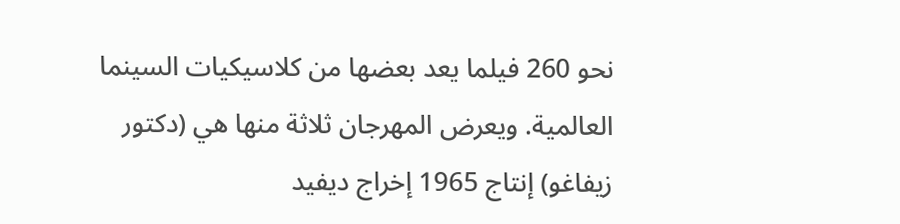نحو 260 فيلما يعد بعضها من كلاسيكيات السينما العالمية. ويعرض المهرجان ثلاثة منها هي (دكتور زيفاغو) إنتاج 1965 إخراج ديفيد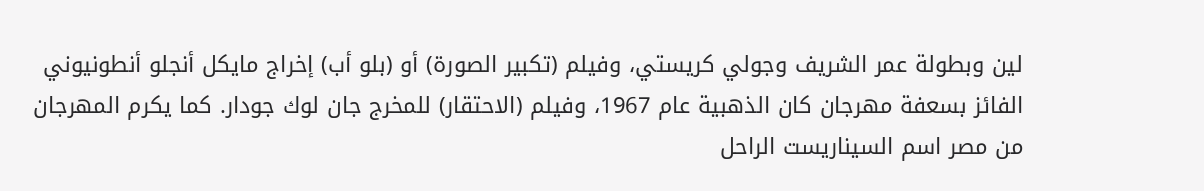لين وبطولة عمر الشريف وجولي كريستي، وفيلم (تكبير الصورة) أو (بلو أب) إخراج مايكل أنجلو أنطونيوني الفائز بسعفة مهرجان كان الذهبية عام 1967، وفيلم (الاحتقار) للمخرج جان لوك جودار. كما يكرم المهرجان من مصر اسم السيناريست الراحل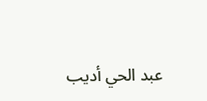عبد الحي أديب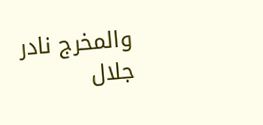والمخرج نادر جلال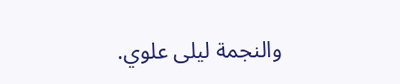والنجمة ليلى علوي.